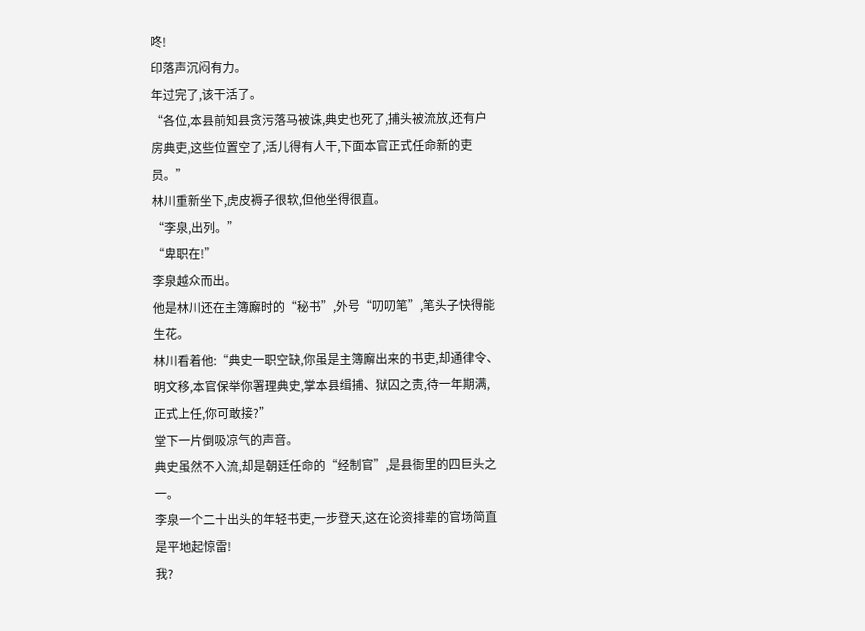咚!
印落声沉闷有力。
年过完了,该干活了。
“各位,本县前知县贪污落马被诛,典史也死了,捕头被流放,还有户房典吏,这些位置空了,活儿得有人干,下面本官正式任命新的吏员。”
林川重新坐下,虎皮褥子很软,但他坐得很直。
“李泉,出列。”
“卑职在!”
李泉越众而出。
他是林川还在主簿廨时的“秘书”,外号“叨叨笔”,笔头子快得能生花。
林川看着他:“典史一职空缺,你虽是主簿廨出来的书吏,却通律令、明文移,本官保举你署理典史,掌本县缉捕、狱囚之责,待一年期满,正式上任,你可敢接?”
堂下一片倒吸凉气的声音。
典史虽然不入流,却是朝廷任命的“经制官”,是县衙里的四巨头之一。
李泉一个二十出头的年轻书吏,一步登天,这在论资排辈的官场简直是平地起惊雷!
我?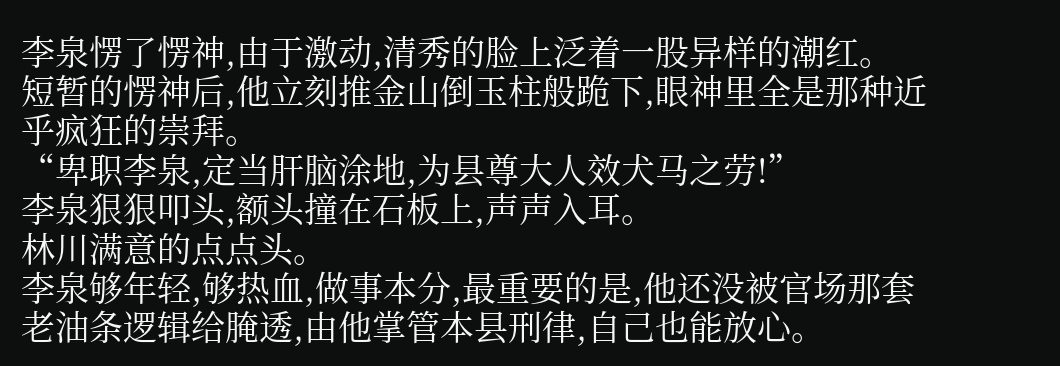李泉愣了愣神,由于激动,清秀的脸上泛着一股异样的潮红。
短暂的愣神后,他立刻推金山倒玉柱般跪下,眼神里全是那种近乎疯狂的崇拜。
“卑职李泉,定当肝脑涂地,为县尊大人效犬马之劳!”
李泉狠狠叩头,额头撞在石板上,声声入耳。
林川满意的点点头。
李泉够年轻,够热血,做事本分,最重要的是,他还没被官场那套老油条逻辑给腌透,由他掌管本县刑律,自己也能放心。